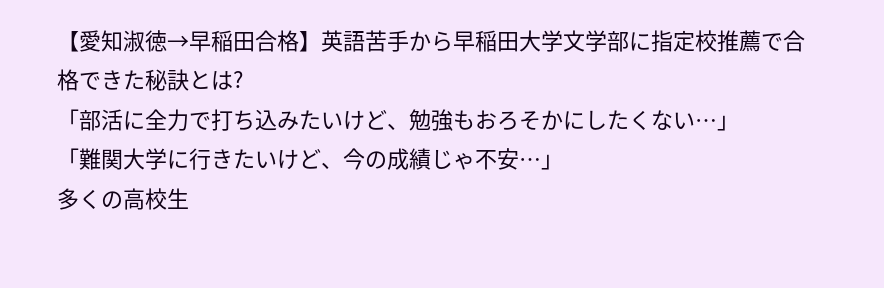【愛知淑徳→早稲田合格】英語苦手から早稲田大学文学部に指定校推薦で合格できた秘訣とは?
「部活に全力で打ち込みたいけど、勉強もおろそかにしたくない…」
「難関大学に行きたいけど、今の成績じゃ不安…」
多くの高校生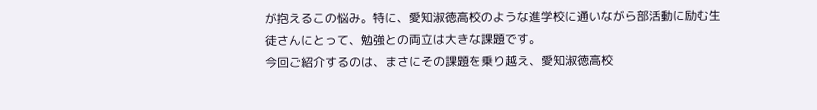が抱えるこの悩み。特に、愛知淑徳高校のような進学校に通いながら部活動に励む生徒さんにとって、勉強との両立は大きな課題です。
今回ご紹介するのは、まさにその課題を乗り越え、愛知淑徳高校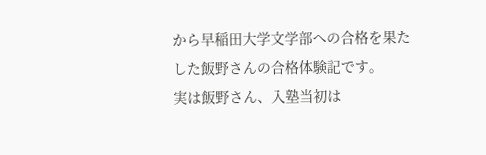から早稲田大学文学部への合格を果たした飯野さんの合格体験記です。
実は飯野さん、入塾当初は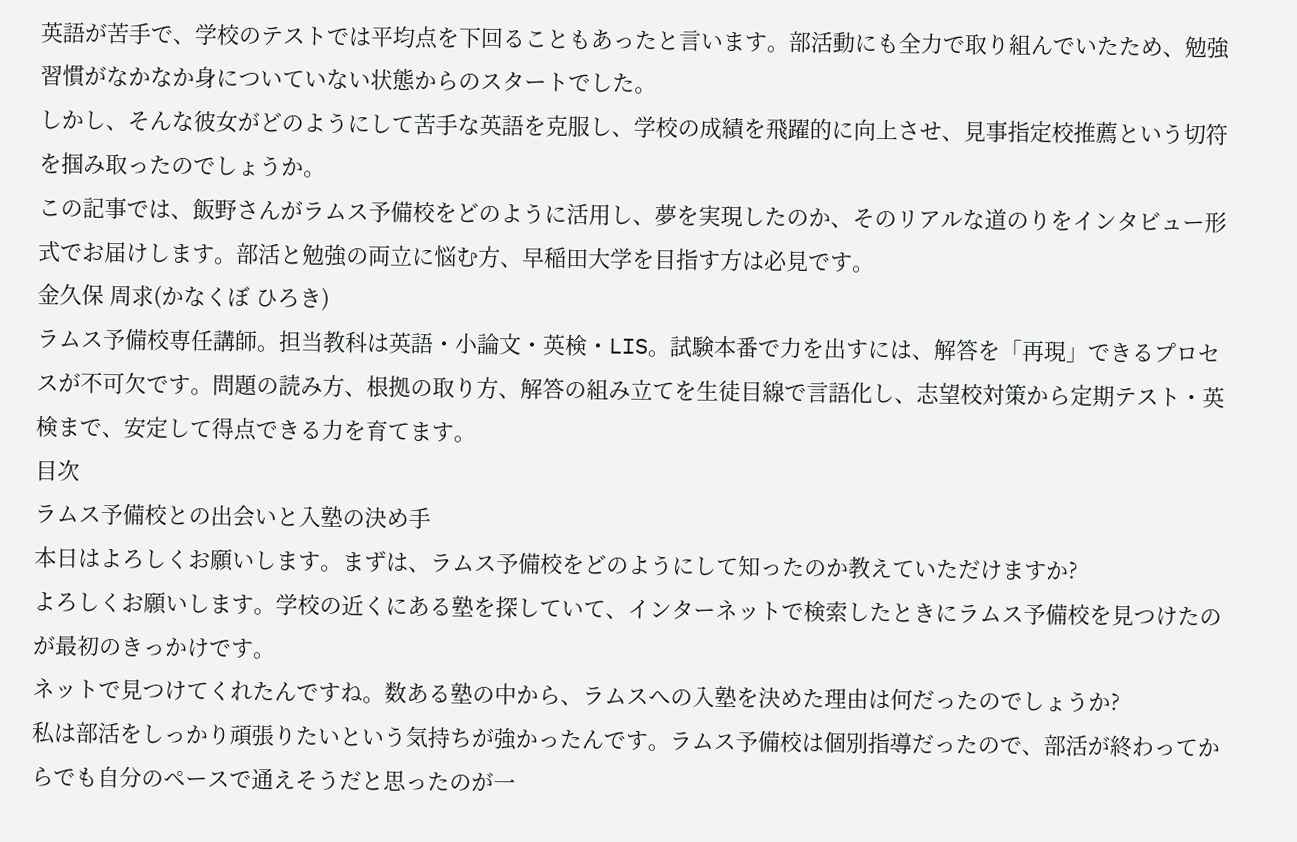英語が苦手で、学校のテストでは平均点を下回ることもあったと言います。部活動にも全力で取り組んでいたため、勉強習慣がなかなか身についていない状態からのスタートでした。
しかし、そんな彼女がどのようにして苦手な英語を克服し、学校の成績を飛躍的に向上させ、見事指定校推薦という切符を掴み取ったのでしょうか。
この記事では、飯野さんがラムス予備校をどのように活用し、夢を実現したのか、そのリアルな道のりをインタビュー形式でお届けします。部活と勉強の両立に悩む方、早稲田大学を目指す方は必見です。
金久保 周求(かなくぼ ひろき)
ラムス予備校専任講師。担当教科は英語・小論文・英検・LIS。試験本番で力を出すには、解答を「再現」できるプロセスが不可欠です。問題の読み方、根拠の取り方、解答の組み立てを生徒目線で言語化し、志望校対策から定期テスト・英検まで、安定して得点できる力を育てます。
目次
ラムス予備校との出会いと入塾の決め手
本日はよろしくお願いします。まずは、ラムス予備校をどのようにして知ったのか教えていただけますか?
よろしくお願いします。学校の近くにある塾を探していて、インターネットで検索したときにラムス予備校を見つけたのが最初のきっかけです。
ネットで見つけてくれたんですね。数ある塾の中から、ラムスへの入塾を決めた理由は何だったのでしょうか?
私は部活をしっかり頑張りたいという気持ちが強かったんです。ラムス予備校は個別指導だったので、部活が終わってからでも自分のペースで通えそうだと思ったのが一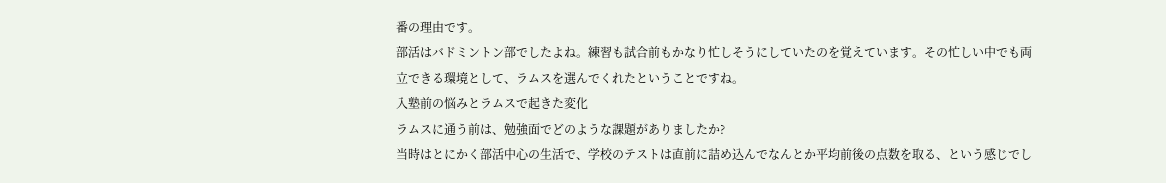番の理由です。
部活はバドミントン部でしたよね。練習も試合前もかなり忙しそうにしていたのを覚えています。その忙しい中でも両立できる環境として、ラムスを選んでくれたということですね。
入塾前の悩みとラムスで起きた変化
ラムスに通う前は、勉強面でどのような課題がありましたか?
当時はとにかく部活中心の生活で、学校のテストは直前に詰め込んでなんとか平均前後の点数を取る、という感じでし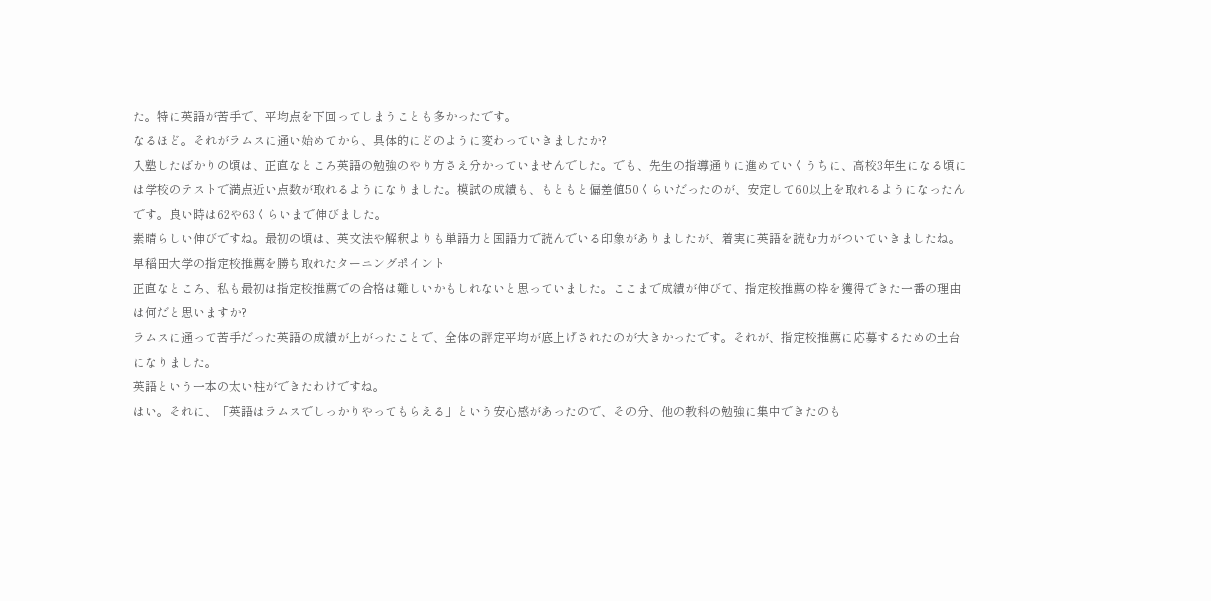た。特に英語が苦手で、平均点を下回ってしまうことも多かったです。
なるほど。それがラムスに通い始めてから、具体的にどのように変わっていきましたか?
入塾したばかりの頃は、正直なところ英語の勉強のやり方さえ分かっていませんでした。でも、先生の指導通りに進めていくうちに、高校3年生になる頃には学校のテストで満点近い点数が取れるようになりました。模試の成績も、もともと偏差値50くらいだったのが、安定して60以上を取れるようになったんです。良い時は62や63くらいまで伸びました。
素晴らしい伸びですね。最初の頃は、英文法や解釈よりも単語力と国語力で読んでいる印象がありましたが、着実に英語を読む力がついていきましたね。
早稲田大学の指定校推薦を勝ち取れたターニングポイント
正直なところ、私も最初は指定校推薦での合格は難しいかもしれないと思っていました。ここまで成績が伸びて、指定校推薦の枠を獲得できた一番の理由は何だと思いますか?
ラムスに通って苦手だった英語の成績が上がったことで、全体の評定平均が底上げされたのが大きかったです。それが、指定校推薦に応募するための土台になりました。
英語という一本の太い柱ができたわけですね。
はい。それに、「英語はラムスでしっかりやってもらえる」という安心感があったので、その分、他の教科の勉強に集中できたのも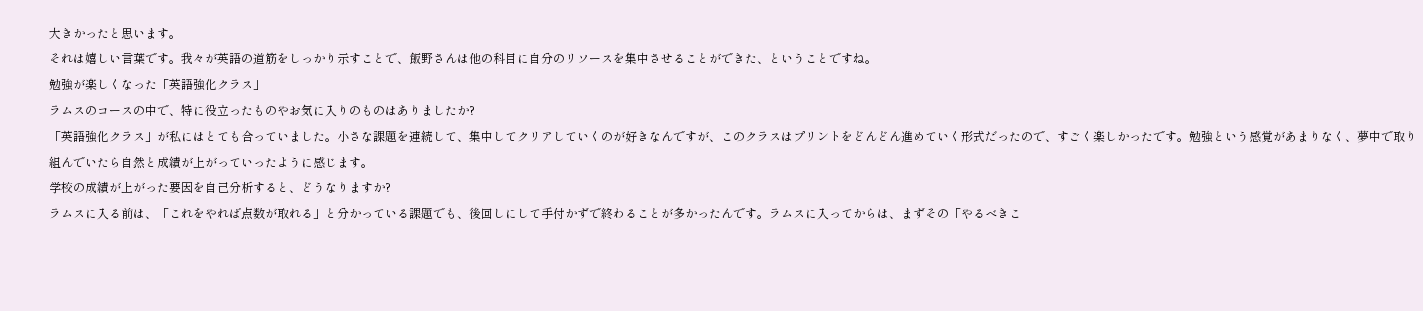大きかったと思います。
それは嬉しい言葉です。我々が英語の道筋をしっかり示すことで、飯野さんは他の科目に自分のリソースを集中させることができた、ということですね。
勉強が楽しくなった「英語強化クラス」
ラムスのコースの中で、特に役立ったものやお気に入りのものはありましたか?
「英語強化クラス」が私にはとても合っていました。小さな課題を連続して、集中してクリアしていくのが好きなんですが、このクラスはプリントをどんどん進めていく形式だったので、すごく楽しかったです。勉強という感覚があまりなく、夢中で取り組んでいたら自然と成績が上がっていったように感じます。
学校の成績が上がった要因を自己分析すると、どうなりますか?
ラムスに入る前は、「これをやれば点数が取れる」と分かっている課題でも、後回しにして手付かずで終わることが多かったんです。ラムスに入ってからは、まずその「やるべきこ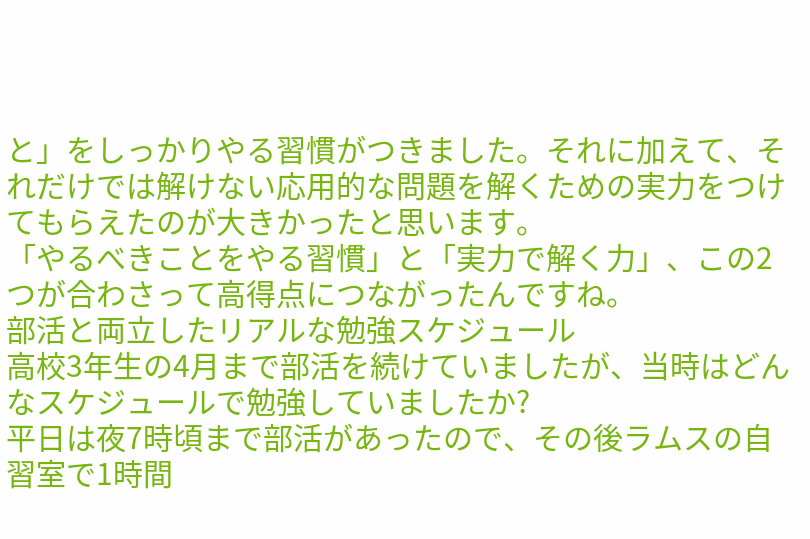と」をしっかりやる習慣がつきました。それに加えて、それだけでは解けない応用的な問題を解くための実力をつけてもらえたのが大きかったと思います。
「やるべきことをやる習慣」と「実力で解く力」、この2つが合わさって高得点につながったんですね。
部活と両立したリアルな勉強スケジュール
高校3年生の4月まで部活を続けていましたが、当時はどんなスケジュールで勉強していましたか?
平日は夜7時頃まで部活があったので、その後ラムスの自習室で1時間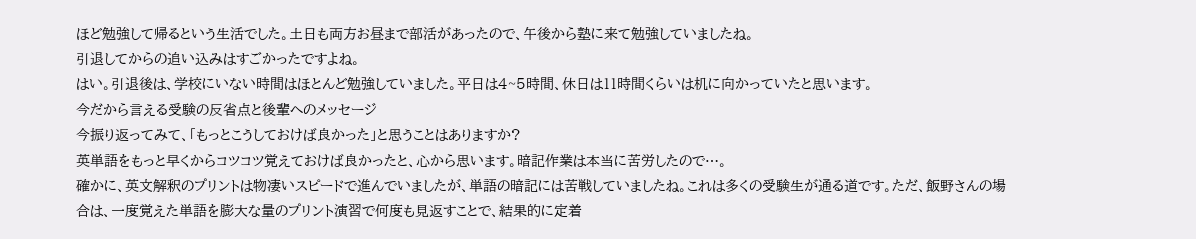ほど勉強して帰るという生活でした。土日も両方お昼まで部活があったので、午後から塾に来て勉強していましたね。
引退してからの追い込みはすごかったですよね。
はい。引退後は、学校にいない時間はほとんど勉強していました。平日は4~5時間、休日は11時間くらいは机に向かっていたと思います。
今だから言える受験の反省点と後輩へのメッセージ
今振り返ってみて、「もっとこうしておけば良かった」と思うことはありますか?
英単語をもっと早くからコツコツ覚えておけば良かったと、心から思います。暗記作業は本当に苦労したので…。
確かに、英文解釈のプリントは物凄いスピードで進んでいましたが、単語の暗記には苦戦していましたね。これは多くの受験生が通る道です。ただ、飯野さんの場合は、一度覚えた単語を膨大な量のプリント演習で何度も見返すことで、結果的に定着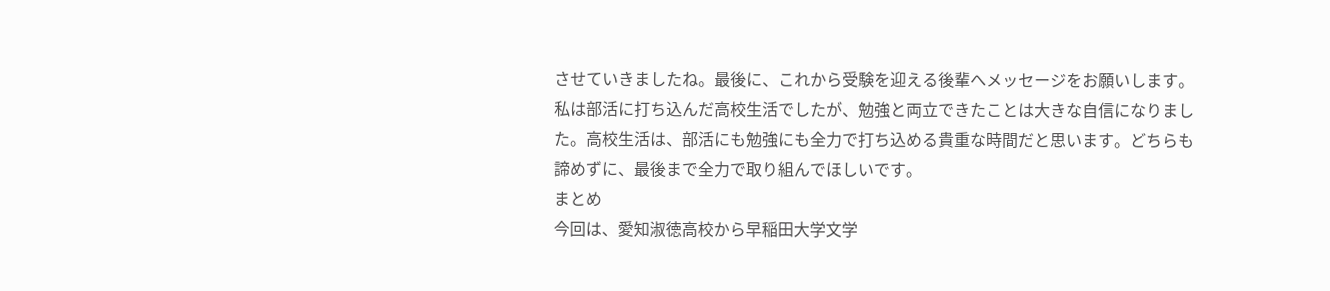させていきましたね。最後に、これから受験を迎える後輩へメッセージをお願いします。
私は部活に打ち込んだ高校生活でしたが、勉強と両立できたことは大きな自信になりました。高校生活は、部活にも勉強にも全力で打ち込める貴重な時間だと思います。どちらも諦めずに、最後まで全力で取り組んでほしいです。
まとめ
今回は、愛知淑徳高校から早稲田大学文学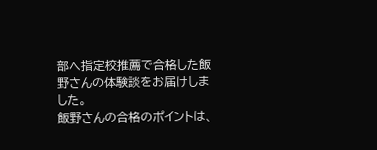部へ指定校推薦で合格した飯野さんの体験談をお届けしました。
飯野さんの合格のポイントは、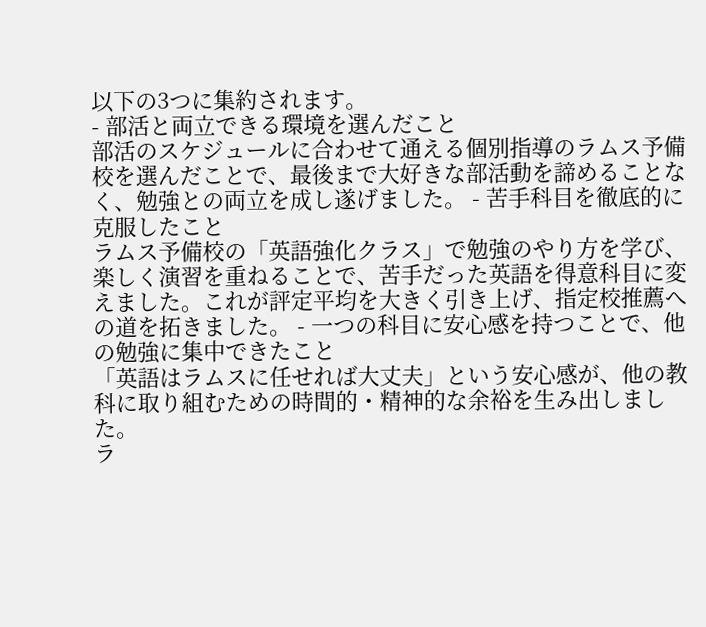以下の3つに集約されます。
- 部活と両立できる環境を選んだこと
部活のスケジュールに合わせて通える個別指導のラムス予備校を選んだことで、最後まで大好きな部活動を諦めることなく、勉強との両立を成し遂げました。 - 苦手科目を徹底的に克服したこと
ラムス予備校の「英語強化クラス」で勉強のやり方を学び、楽しく演習を重ねることで、苦手だった英語を得意科目に変えました。これが評定平均を大きく引き上げ、指定校推薦への道を拓きました。 - 一つの科目に安心感を持つことで、他の勉強に集中できたこと
「英語はラムスに任せれば大丈夫」という安心感が、他の教科に取り組むための時間的・精神的な余裕を生み出しました。
ラ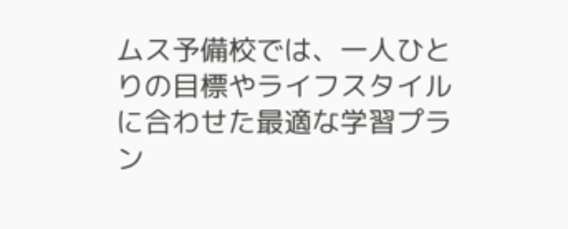ムス予備校では、一人ひとりの目標やライフスタイルに合わせた最適な学習プラン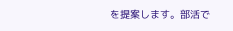を提案します。部活で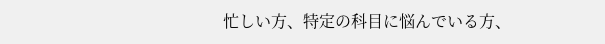忙しい方、特定の科目に悩んでいる方、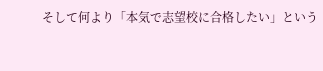そして何より「本気で志望校に合格したい」という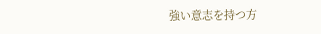強い意志を持つ方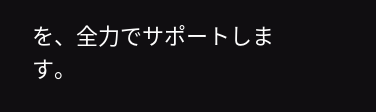を、全力でサポートします。